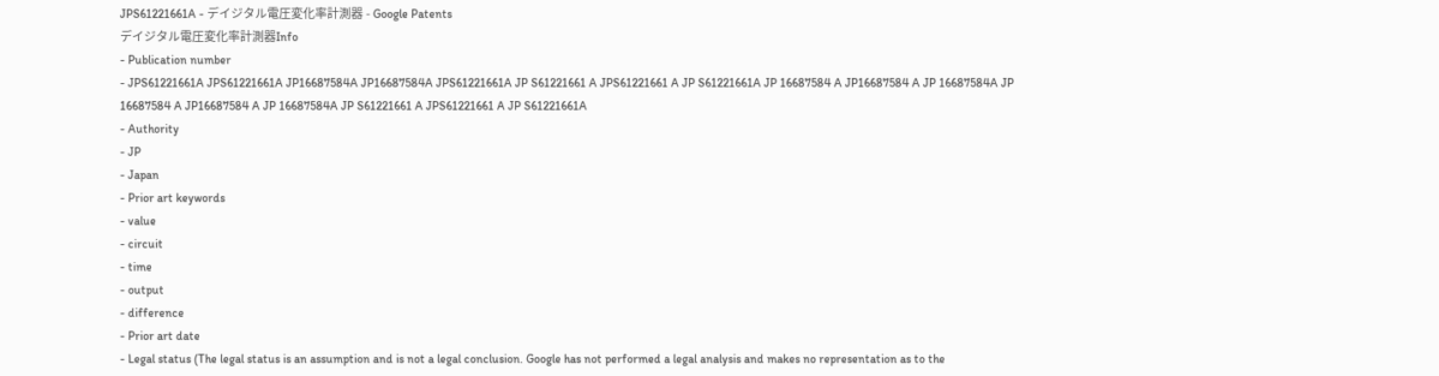JPS61221661A - デイジタル電圧変化率計測器 - Google Patents
デイジタル電圧変化率計測器Info
- Publication number
- JPS61221661A JPS61221661A JP16687584A JP16687584A JPS61221661A JP S61221661 A JPS61221661 A JP S61221661A JP 16687584 A JP16687584 A JP 16687584A JP 16687584 A JP16687584 A JP 16687584A JP S61221661 A JPS61221661 A JP S61221661A
- Authority
- JP
- Japan
- Prior art keywords
- value
- circuit
- time
- output
- difference
- Prior art date
- Legal status (The legal status is an assumption and is not a legal conclusion. Google has not performed a legal analysis and makes no representation as to the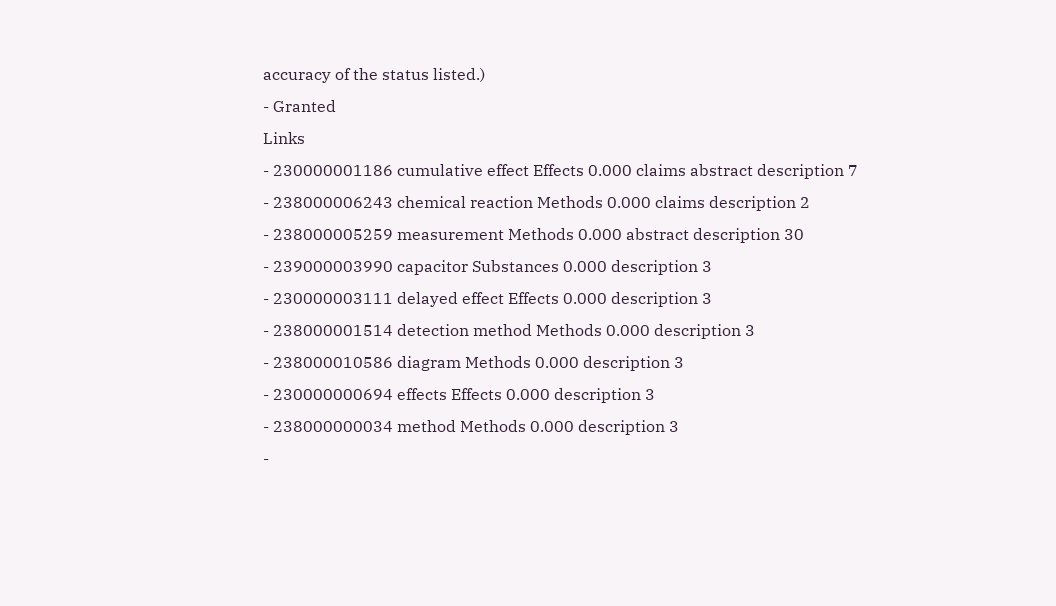accuracy of the status listed.)
- Granted
Links
- 230000001186 cumulative effect Effects 0.000 claims abstract description 7
- 238000006243 chemical reaction Methods 0.000 claims description 2
- 238000005259 measurement Methods 0.000 abstract description 30
- 239000003990 capacitor Substances 0.000 description 3
- 230000003111 delayed effect Effects 0.000 description 3
- 238000001514 detection method Methods 0.000 description 3
- 238000010586 diagram Methods 0.000 description 3
- 230000000694 effects Effects 0.000 description 3
- 238000000034 method Methods 0.000 description 3
-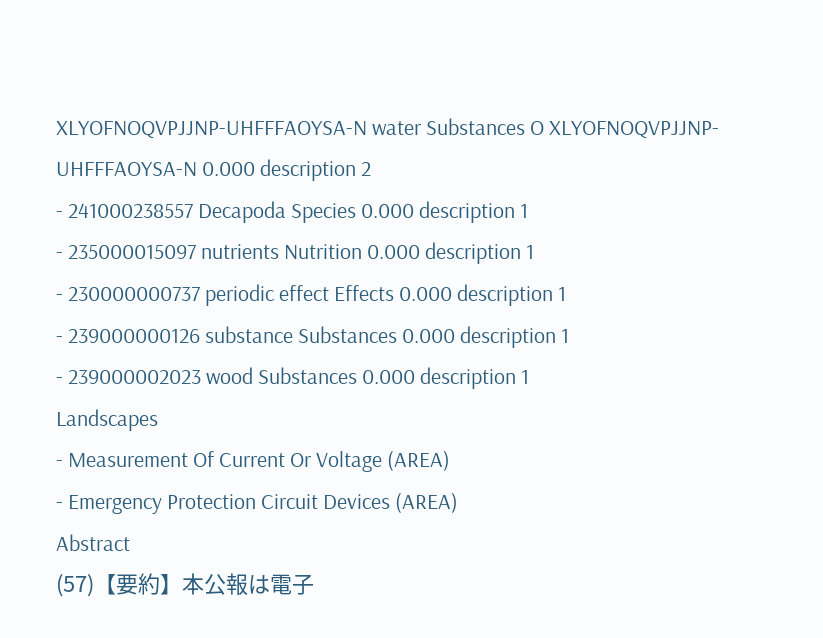XLYOFNOQVPJJNP-UHFFFAOYSA-N water Substances O XLYOFNOQVPJJNP-UHFFFAOYSA-N 0.000 description 2
- 241000238557 Decapoda Species 0.000 description 1
- 235000015097 nutrients Nutrition 0.000 description 1
- 230000000737 periodic effect Effects 0.000 description 1
- 239000000126 substance Substances 0.000 description 1
- 239000002023 wood Substances 0.000 description 1
Landscapes
- Measurement Of Current Or Voltage (AREA)
- Emergency Protection Circuit Devices (AREA)
Abstract
(57)【要約】本公報は電子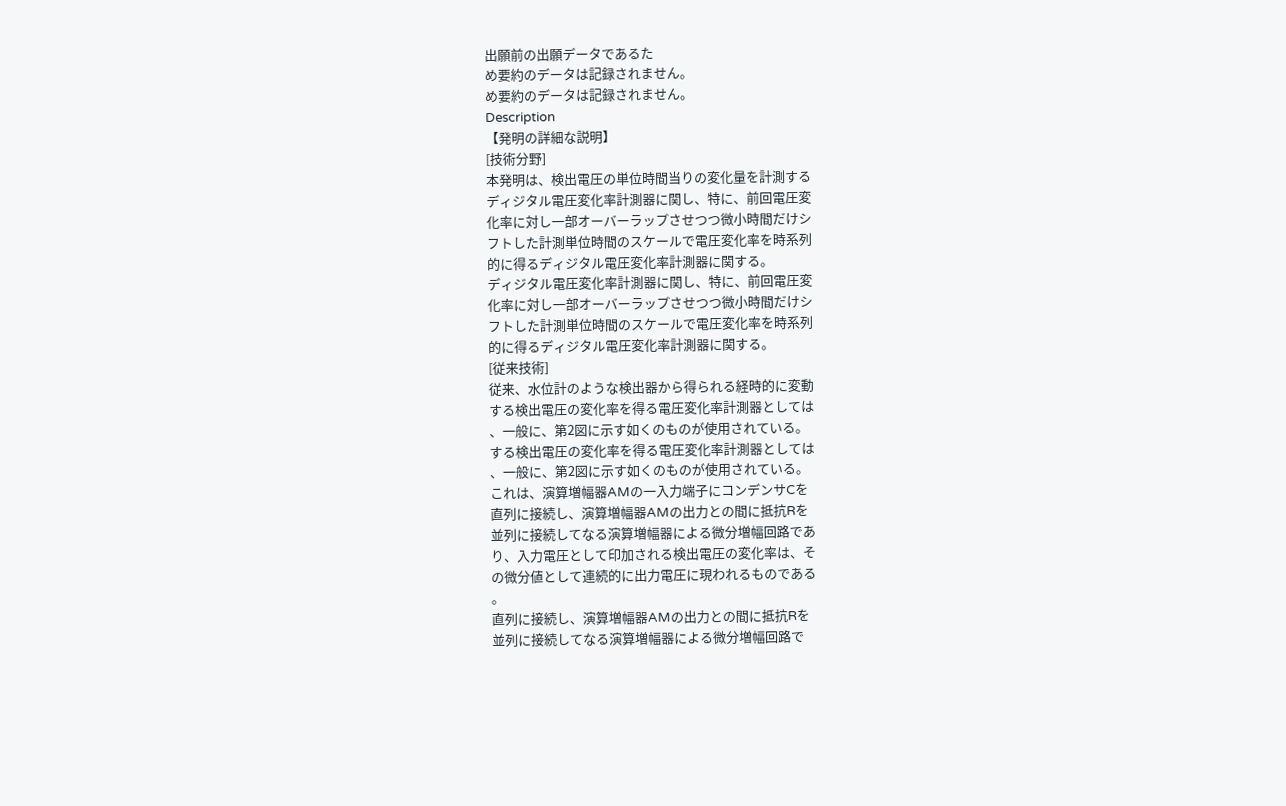出願前の出願データであるた
め要約のデータは記録されません。
め要約のデータは記録されません。
Description
【発明の詳細な説明】
[技術分野]
本発明は、検出電圧の単位時間当りの変化量を計測する
ディジタル電圧変化率計測器に関し、特に、前回電圧変
化率に対し一部オーバーラップさせつつ微小時間だけシ
フトした計測単位時間のスケールで電圧変化率を時系列
的に得るディジタル電圧変化率計測器に関する。
ディジタル電圧変化率計測器に関し、特に、前回電圧変
化率に対し一部オーバーラップさせつつ微小時間だけシ
フトした計測単位時間のスケールで電圧変化率を時系列
的に得るディジタル電圧変化率計測器に関する。
[従来技術]
従来、水位計のような検出器から得られる経時的に変動
する検出電圧の変化率を得る電圧変化率計測器としては
、一般に、第2図に示す如くのものが使用されている。
する検出電圧の変化率を得る電圧変化率計測器としては
、一般に、第2図に示す如くのものが使用されている。
これは、演算増幅器AMの一入力端子にコンデンサCを
直列に接続し、演算増幅器AMの出力との間に抵抗Rを
並列に接続してなる演算増幅器による微分増幅回路であ
り、入力電圧として印加される検出電圧の変化率は、そ
の微分値として連続的に出力電圧に現われるものである
。
直列に接続し、演算増幅器AMの出力との間に抵抗Rを
並列に接続してなる演算増幅器による微分増幅回路で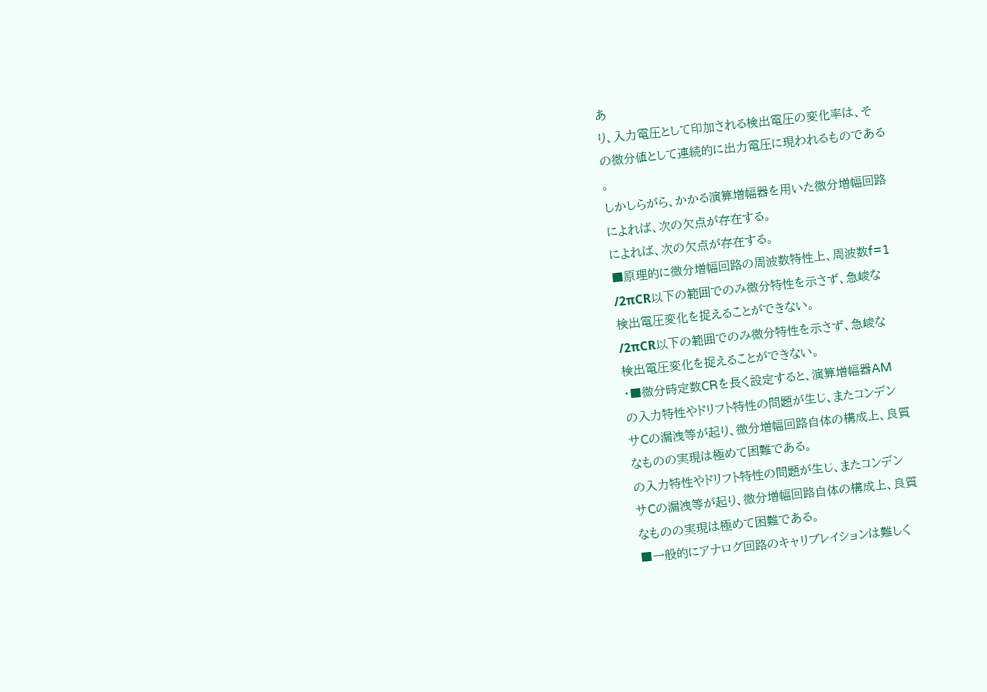あ
り、入力電圧として印加される検出電圧の変化率は、そ
の微分値として連続的に出力電圧に現われるものである
。
しかしらがら、かかる演算増幅器を用いた微分増幅回路
によれば、次の欠点が存在する。
によれば、次の欠点が存在する。
■原理的に微分増幅回路の周波数特性上、周波数f=1
/2πCR以下の範囲でのみ微分特性を示さず、急峻な
検出電圧変化を捉えることができない。
/2πCR以下の範囲でのみ微分特性を示さず、急峻な
検出電圧変化を捉えることができない。
・■微分時定数CRを長く設定すると、演算増幅器AM
の入力特性やドリフト特性の問題が生じ、またコンデン
サCの漏洩等が起り、微分増幅回路自体の構成上、良質
なものの実現は極めて困難である。
の入力特性やドリフト特性の問題が生じ、またコンデン
サCの漏洩等が起り、微分増幅回路自体の構成上、良質
なものの実現は極めて困難である。
■一般的にアナログ回路のキャリブレイションは難しく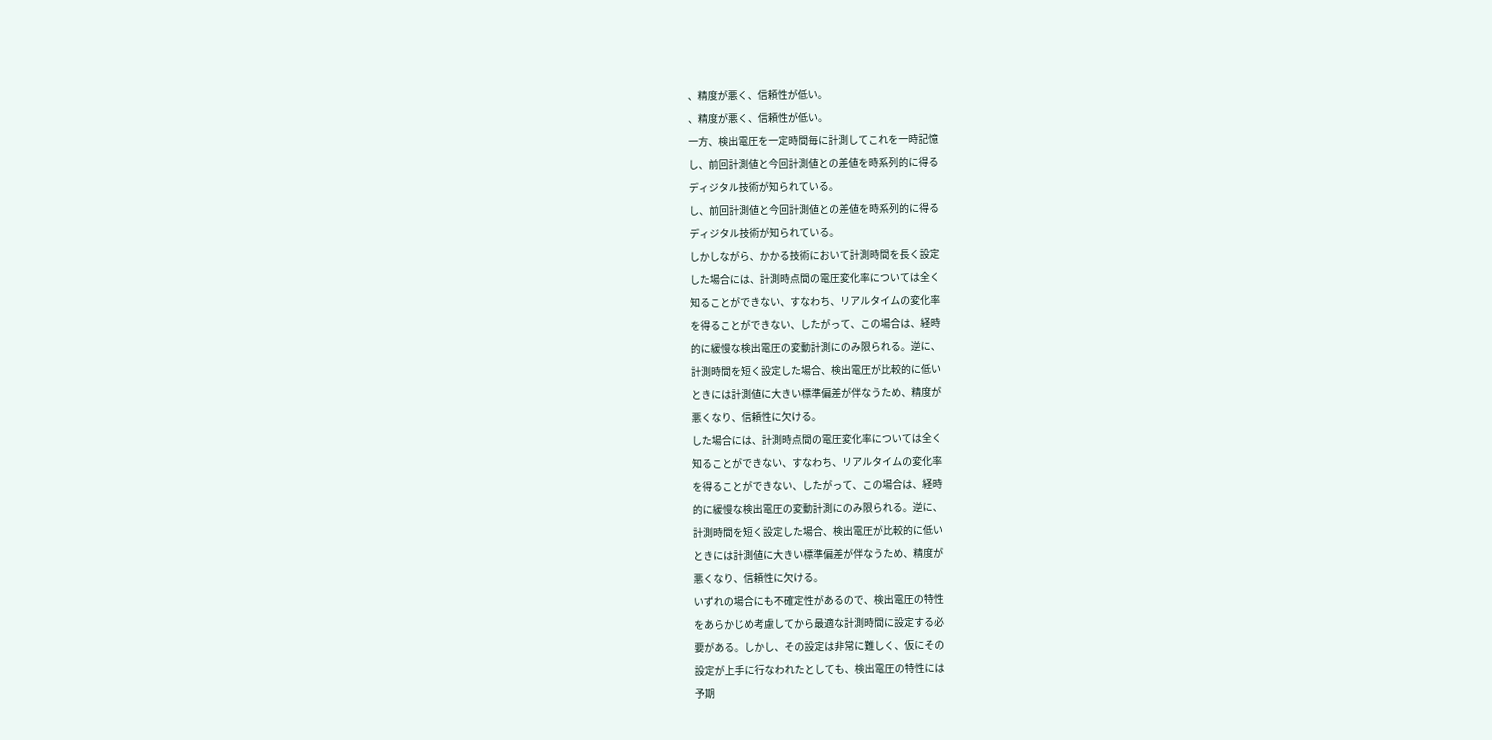、精度が悪く、信頼性が低い。
、精度が悪く、信頼性が低い。
一方、検出電圧を一定時間毎に計測してこれを一時記憶
し、前回計測値と今回計測値との差値を時系列的に得る
ディジタル技術が知られている。
し、前回計測値と今回計測値との差値を時系列的に得る
ディジタル技術が知られている。
しかしながら、かかる技術において計測時間を長く設定
した場合には、計測時点間の電圧変化率については全く
知ることができない、すなわち、リアルタイムの変化率
を得ることができない、したがって、この場合は、経時
的に緩慢な検出電圧の変動計測にのみ限られる。逆に、
計測時間を短く設定した場合、検出電圧が比較的に低い
ときには計測値に大きい標準偏差が伴なうため、精度が
悪くなり、信頼性に欠ける。
した場合には、計測時点間の電圧変化率については全く
知ることができない、すなわち、リアルタイムの変化率
を得ることができない、したがって、この場合は、経時
的に緩慢な検出電圧の変動計測にのみ限られる。逆に、
計測時間を短く設定した場合、検出電圧が比較的に低い
ときには計測値に大きい標準偏差が伴なうため、精度が
悪くなり、信頼性に欠ける。
いずれの場合にも不確定性があるので、検出電圧の特性
をあらかじめ考慮してから最適な計測時間に設定する必
要がある。しかし、その設定は非常に難しく、仮にその
設定が上手に行なわれたとしても、検出電圧の特性には
予期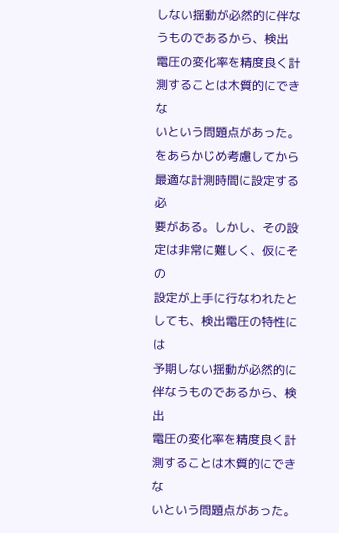しない揺動が必然的に伴なうものであるから、検出
電圧の変化率を精度良く計測することは木質的にできな
いという問題点があった。
をあらかじめ考慮してから最適な計測時間に設定する必
要がある。しかし、その設定は非常に難しく、仮にその
設定が上手に行なわれたとしても、検出電圧の特性には
予期しない揺動が必然的に伴なうものであるから、検出
電圧の変化率を精度良く計測することは木質的にできな
いという問題点があった。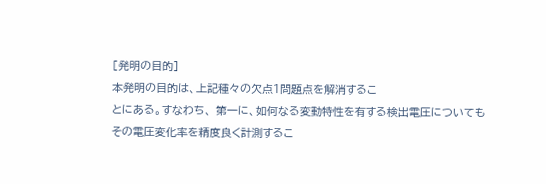[発明の目的]
本発明の目的は、上記種々の欠点1問題点を解消するこ
とにある。すなわち、 第一に、如何なる変動特性を有する検出電圧についても
その電圧変化率を精度良く計測するこ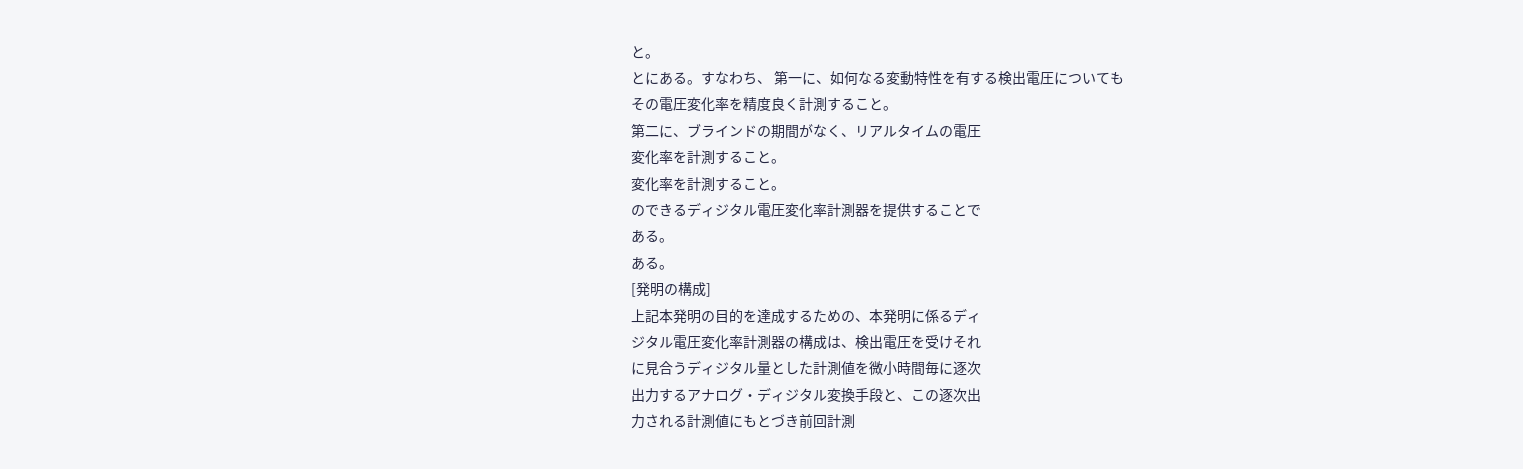と。
とにある。すなわち、 第一に、如何なる変動特性を有する検出電圧についても
その電圧変化率を精度良く計測すること。
第二に、ブラインドの期間がなく、リアルタイムの電圧
変化率を計測すること。
変化率を計測すること。
のできるディジタル電圧変化率計測器を提供することで
ある。
ある。
[発明の構成]
上記本発明の目的を達成するための、本発明に係るディ
ジタル電圧変化率計測器の構成は、検出電圧を受けそれ
に見合うディジタル量とした計測値を微小時間毎に逐次
出力するアナログ・ディジタル変換手段と、この逐次出
力される計測値にもとづき前回計測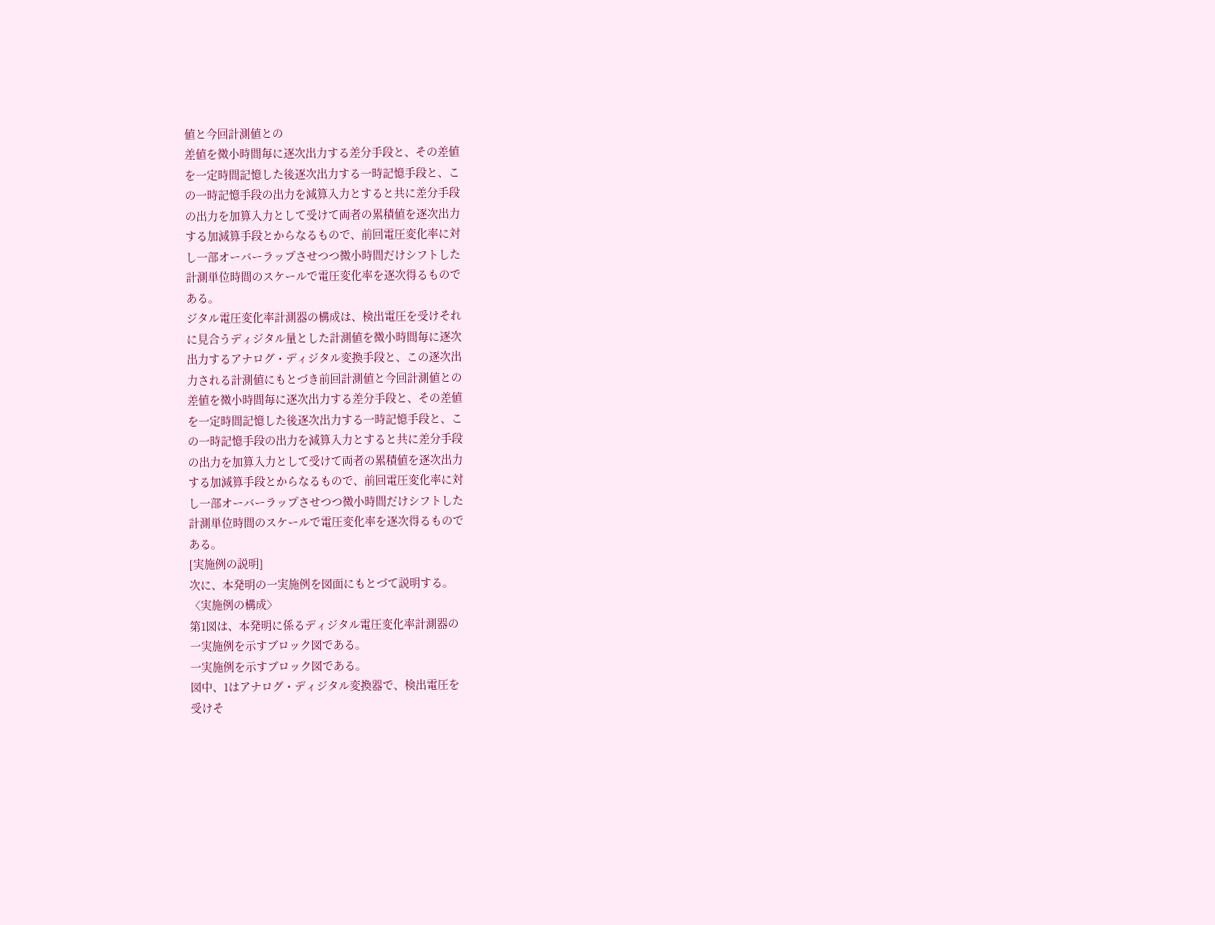値と今回計測値との
差値を微小時間毎に逐次出力する差分手段と、その差値
を一定時間記憶した後逐次出力する一時記憶手段と、こ
の一時記憶手段の出力を減算入力とすると共に差分手段
の出力を加算入力として受けて両者の累積値を逐次出力
する加減算手段とからなるもので、前回電圧変化率に対
し一部オーバーラップさせつつ微小時間だけシフトした
計測単位時間のスケールで電圧変化率を逐次得るもので
ある。
ジタル電圧変化率計測器の構成は、検出電圧を受けそれ
に見合うディジタル量とした計測値を微小時間毎に逐次
出力するアナログ・ディジタル変換手段と、この逐次出
力される計測値にもとづき前回計測値と今回計測値との
差値を微小時間毎に逐次出力する差分手段と、その差値
を一定時間記憶した後逐次出力する一時記憶手段と、こ
の一時記憶手段の出力を減算入力とすると共に差分手段
の出力を加算入力として受けて両者の累積値を逐次出力
する加減算手段とからなるもので、前回電圧変化率に対
し一部オーバーラップさせつつ微小時間だけシフトした
計測単位時間のスケールで電圧変化率を逐次得るもので
ある。
[実施例の説明]
次に、本発明の一実施例を図面にもとづて説明する。
〈実施例の構成〉
第1図は、本発明に係るディジタル電圧変化率計測器の
一実施例を示すブロック図である。
一実施例を示すブロック図である。
図中、1はアナログ・ディジタル変換器で、検出電圧を
受けそ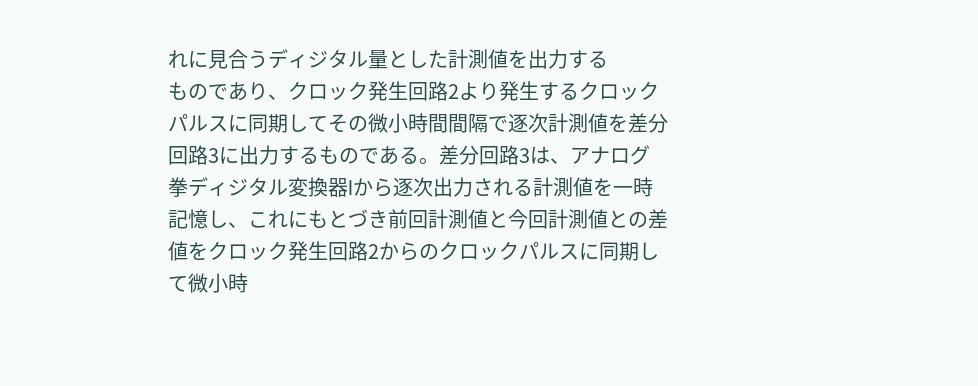れに見合うディジタル量とした計測値を出力する
ものであり、クロック発生回路2より発生するクロック
パルスに同期してその微小時間間隔で逐次計測値を差分
回路3に出力するものである。差分回路3は、アナログ
拳ディジタル変換器lから逐次出力される計測値を一時
記憶し、これにもとづき前回計測値と今回計測値との差
値をクロック発生回路2からのクロックパルスに同期し
て微小時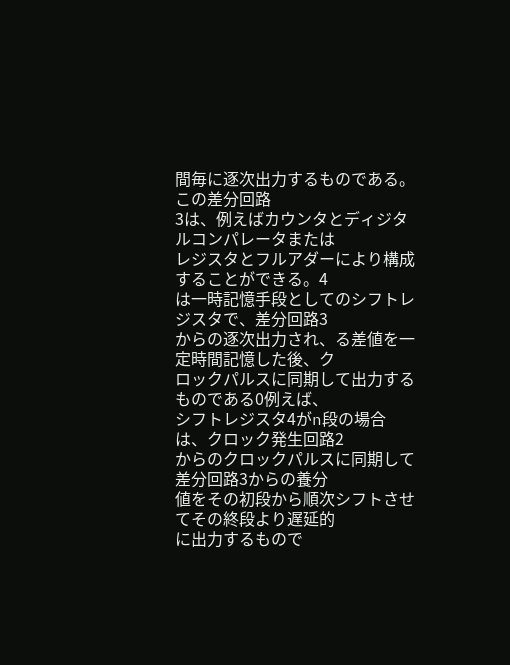間毎に逐次出力するものである。この差分回路
3は、例えばカウンタとディジタルコンパレータまたは
レジスタとフルアダーにより構成することができる。4
は一時記憶手段としてのシフトレジスタで、差分回路3
からの逐次出力され、る差値を一定時間記憶した後、ク
ロックパルスに同期して出力するものである0例えば、
シフトレジスタ4がn段の場合は、クロック発生回路2
からのクロックパルスに同期して差分回路3からの養分
値をその初段から順次シフトさせてその終段より遅延的
に出力するもので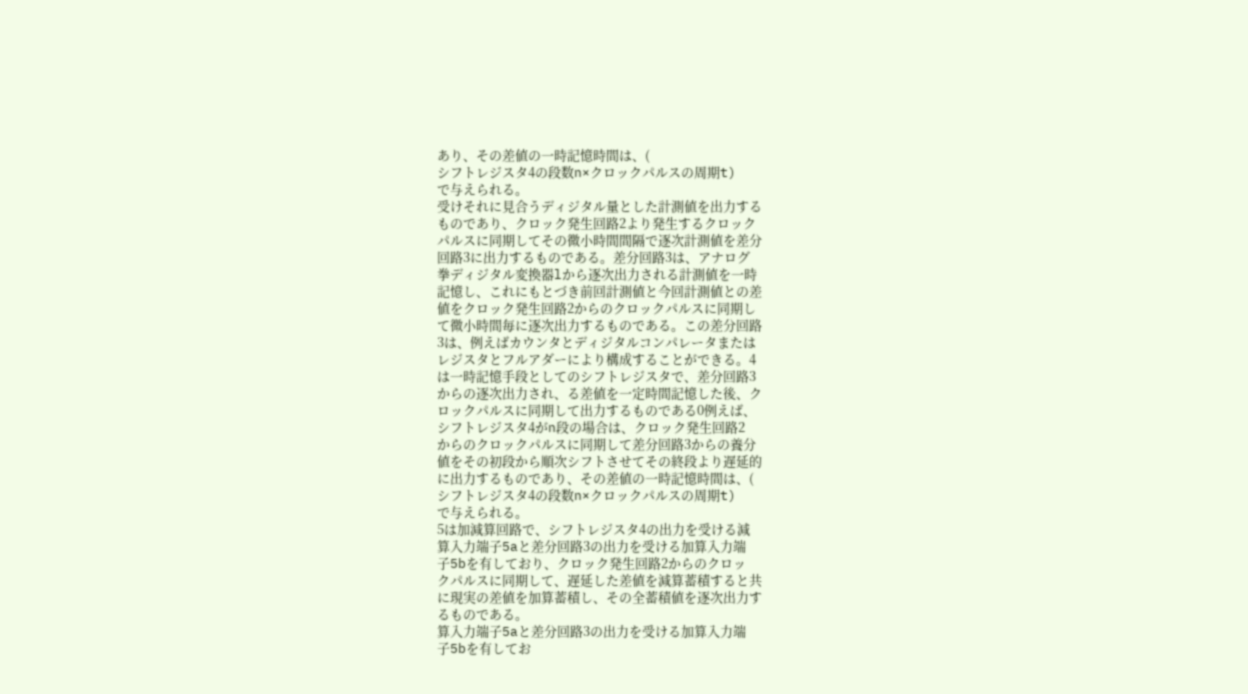あり、その差値の一時記憶時間は、(
シフトレジスタ4の段数n×クロックパルスの周期t)
で与えられる。
受けそれに見合うディジタル量とした計測値を出力する
ものであり、クロック発生回路2より発生するクロック
パルスに同期してその微小時間間隔で逐次計測値を差分
回路3に出力するものである。差分回路3は、アナログ
拳ディジタル変換器lから逐次出力される計測値を一時
記憶し、これにもとづき前回計測値と今回計測値との差
値をクロック発生回路2からのクロックパルスに同期し
て微小時間毎に逐次出力するものである。この差分回路
3は、例えばカウンタとディジタルコンパレータまたは
レジスタとフルアダーにより構成することができる。4
は一時記憶手段としてのシフトレジスタで、差分回路3
からの逐次出力され、る差値を一定時間記憶した後、ク
ロックパルスに同期して出力するものである0例えば、
シフトレジスタ4がn段の場合は、クロック発生回路2
からのクロックパルスに同期して差分回路3からの養分
値をその初段から順次シフトさせてその終段より遅延的
に出力するものであり、その差値の一時記憶時間は、(
シフトレジスタ4の段数n×クロックパルスの周期t)
で与えられる。
5は加減算回路で、シフトレジスタ4の出力を受ける減
算入力端子5aと差分回路3の出力を受ける加算入力端
子5bを有しており、クロック発生回路2からのクロッ
クパルスに同期して、遅延した差値を減算蓄積すると共
に現実の差値を加算蓄積し、その全蓄積値を逐次出力す
るものである。
算入力端子5aと差分回路3の出力を受ける加算入力端
子5bを有してお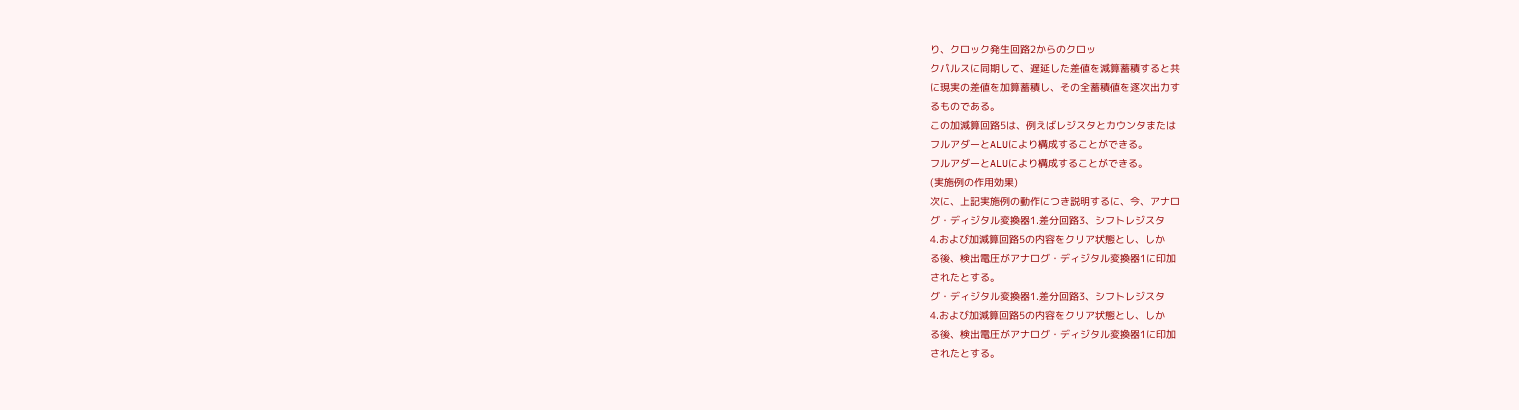り、クロック発生回路2からのクロッ
クパルスに同期して、遅延した差値を減算蓄積すると共
に現実の差値を加算蓄積し、その全蓄積値を逐次出力す
るものである。
この加減算回路5は、例えばレジスタとカウンタまたは
フルアダーとALUにより構成することができる。
フルアダーとALUにより構成することができる。
(実施例の作用効果)
次に、上記実施例の動作につき説明するに、今、アナロ
グ・ディジタル変換器1.差分回路3、シフトレジスタ
4.および加減算回路5の内容をクリア状態とし、しか
る後、検出電圧がアナログ・ディジタル変換器1に印加
されたとする。
グ・ディジタル変換器1.差分回路3、シフトレジスタ
4.および加減算回路5の内容をクリア状態とし、しか
る後、検出電圧がアナログ・ディジタル変換器1に印加
されたとする。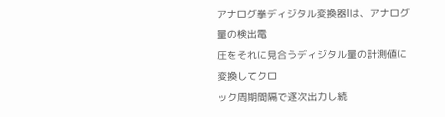アナログ拳ディジタル変換器lは、アナログ量の検出電
圧をそれに見合うディジタル量の計測値に変換してクロ
ック周期間隔で逐次出力し続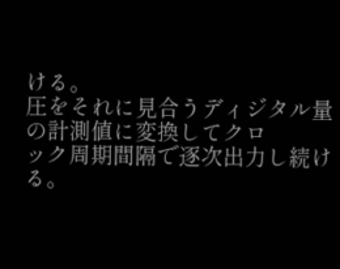ける。
圧をそれに見合うディジタル量の計測値に変換してクロ
ック周期間隔で逐次出力し続ける。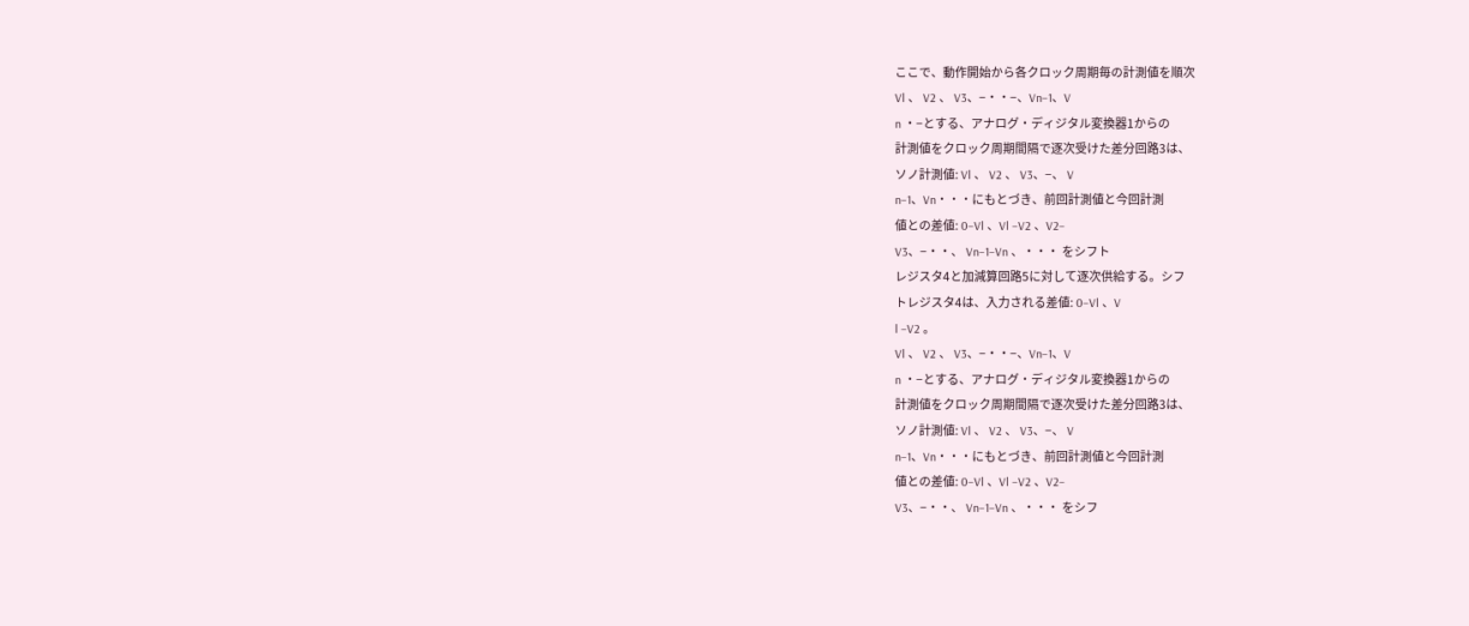ここで、動作開始から各クロック周期毎の計測値を順次
Vl 、 V2 、 V3、−・・−、Vn−1、V
n ・−とする、アナログ・ディジタル変換器1からの
計測値をクロック周期間隔で逐次受けた差分回路3は、
ソノ計測値: Vl 、 V2 、 V3、−、 V
n−1、Vn・・・にもとづき、前回計測値と今回計測
値との差値: 0−Vl 、Vl −V2 、V2−
V3、−・・、 Vn−1−Vn 、・・・ をシフト
レジスタ4と加減算回路5に対して逐次供給する。シフ
トレジスタ4は、入力される差値: 0−Vl 、V
l −V2 。
Vl 、 V2 、 V3、−・・−、Vn−1、V
n ・−とする、アナログ・ディジタル変換器1からの
計測値をクロック周期間隔で逐次受けた差分回路3は、
ソノ計測値: Vl 、 V2 、 V3、−、 V
n−1、Vn・・・にもとづき、前回計測値と今回計測
値との差値: 0−Vl 、Vl −V2 、V2−
V3、−・・、 Vn−1−Vn 、・・・ をシフ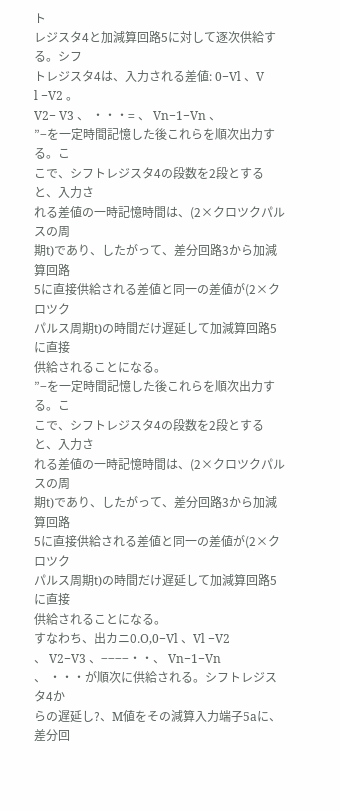ト
レジスタ4と加減算回路5に対して逐次供給する。シフ
トレジスタ4は、入力される差値: 0−Vl 、V
l −V2 。
V2− V3 、 ・・・= 、 Vn−1−Vn 、
”−を一定時間記憶した後これらを順次出力する。こ
こで、シフトレジスタ4の段数を2段とすると、入力さ
れる差値の一時記憶時間は、(2×クロツクパルスの周
期t)であり、したがって、差分回路3から加減算回路
5に直接供給される差値と同一の差値が(2×クロツク
パルス周期t)の時間だけ遅延して加減算回路5に直接
供給されることになる。
”−を一定時間記憶した後これらを順次出力する。こ
こで、シフトレジスタ4の段数を2段とすると、入力さ
れる差値の一時記憶時間は、(2×クロツクパルスの周
期t)であり、したがって、差分回路3から加減算回路
5に直接供給される差値と同一の差値が(2×クロツク
パルス周期t)の時間だけ遅延して加減算回路5に直接
供給されることになる。
すなわち、出カニ0.O,0−Vl 、Vl −V2
、 V2−V3 、−−−−・・、 Vn−1−Vn
、 ・・・が順次に供給される。シフトレジスタ4か
らの遅延し?、M値をその減算入力端子5aに、差分回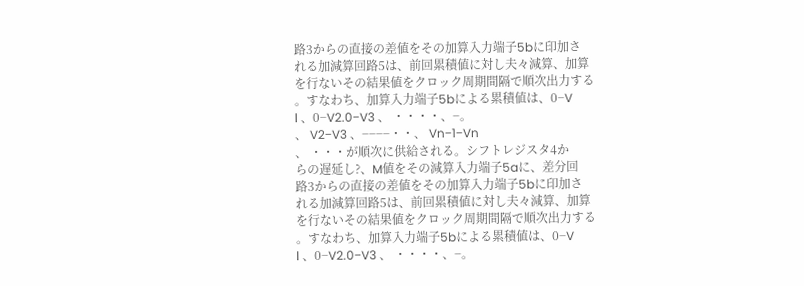路3からの直接の差値をその加算入力端子5bに印加さ
れる加減算回路5は、前回累積値に対し夫々減算、加算
を行ないその結果値をクロック周期間隔で順次出力する
。すなわち、加算入力端子5bによる累積値は、0−V
l 、0−V2.0−V3 、 ・・・・、−。
、 V2−V3 、−−−−・・、 Vn−1−Vn
、 ・・・が順次に供給される。シフトレジスタ4か
らの遅延し?、M値をその減算入力端子5aに、差分回
路3からの直接の差値をその加算入力端子5bに印加さ
れる加減算回路5は、前回累積値に対し夫々減算、加算
を行ないその結果値をクロック周期間隔で順次出力する
。すなわち、加算入力端子5bによる累積値は、0−V
l 、0−V2.0−V3 、 ・・・・、−。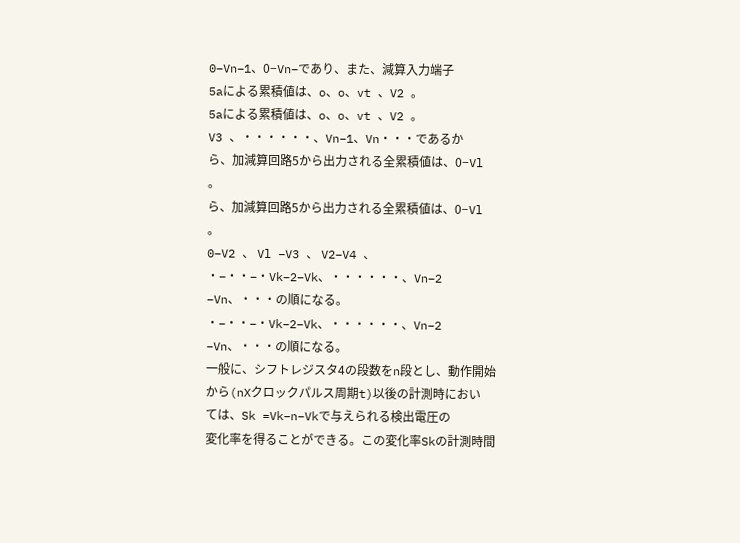0−Vn−1、0−Vn−であり、また、減算入力端子
5aによる累積値は、o、o、vt 、V2 。
5aによる累積値は、o、o、vt 、V2 。
V3 、・・・・・・、Vn−1、Vn・・・であるか
ら、加減算回路5から出力される全累積値は、0−Vl
。
ら、加減算回路5から出力される全累積値は、0−Vl
。
0−V2 、 Vl −V3 、 V2−V4 、
・−・・−・Vk−2−Vk、・・・・・・、Vn−2
−Vn、・・・の順になる。
・−・・−・Vk−2−Vk、・・・・・・、Vn−2
−Vn、・・・の順になる。
一般に、シフトレジスタ4の段数をn段とし、動作開始
から(nXクロックパルス周期t)以後の計測時におい
ては、Sk =Vk−n−Vkで与えられる検出電圧の
変化率を得ることができる。この変化率Skの計測時間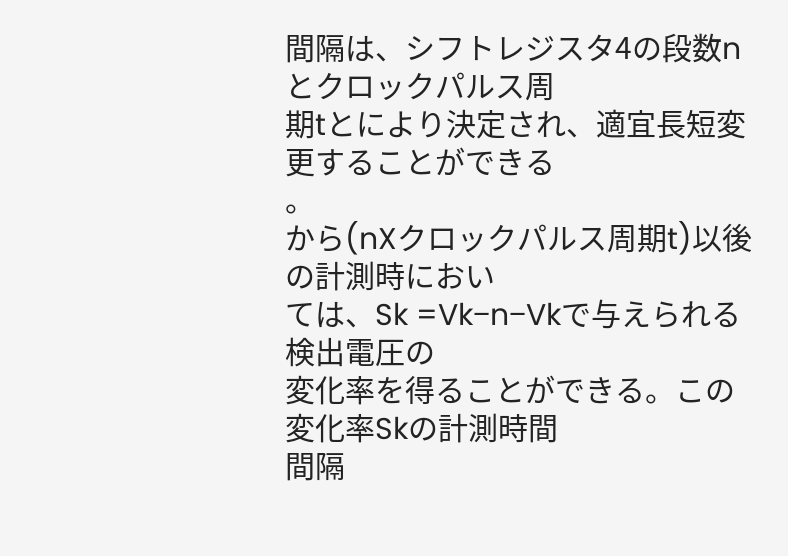間隔は、シフトレジスタ4の段数nとクロックパルス周
期tとにより決定され、適宜長短変更することができる
。
から(nXクロックパルス周期t)以後の計測時におい
ては、Sk =Vk−n−Vkで与えられる検出電圧の
変化率を得ることができる。この変化率Skの計測時間
間隔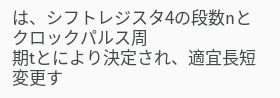は、シフトレジスタ4の段数nとクロックパルス周
期tとにより決定され、適宜長短変更す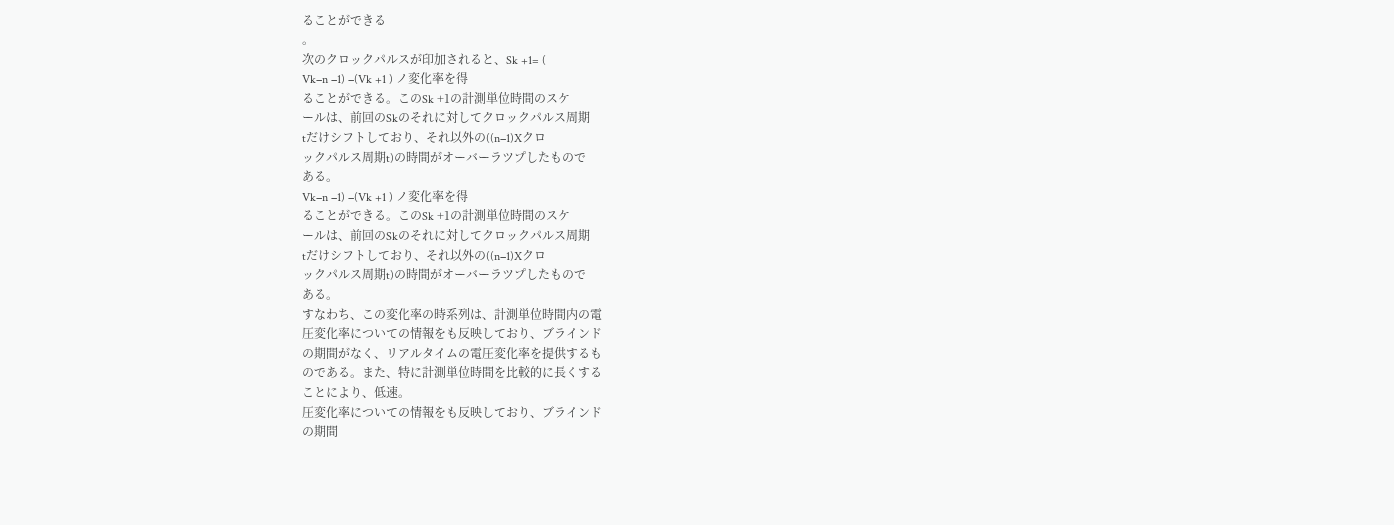ることができる
。
次のクロックパルスが印加されると、Sk +1= (
Vk−n −1) −(Vk +1 ) ノ変化率を得
ることができる。このSk +1の計測単位時間のスケ
ールは、前回のSkのそれに対してクロックパルス周期
tだけシフトしており、それ以外の((n−1)Xクロ
ックパルス周期t)の時間がオーバーラツプしたもので
ある。
Vk−n −1) −(Vk +1 ) ノ変化率を得
ることができる。このSk +1の計測単位時間のスケ
ールは、前回のSkのそれに対してクロックパルス周期
tだけシフトしており、それ以外の((n−1)Xクロ
ックパルス周期t)の時間がオーバーラツプしたもので
ある。
すなわち、この変化率の時系列は、計測単位時間内の電
圧変化率についての情報をも反映しており、ブラインド
の期間がなく、リアルタイムの電圧変化率を提供するも
のである。また、特に計測単位時間を比較的に長くする
ことにより、低速。
圧変化率についての情報をも反映しており、ブラインド
の期間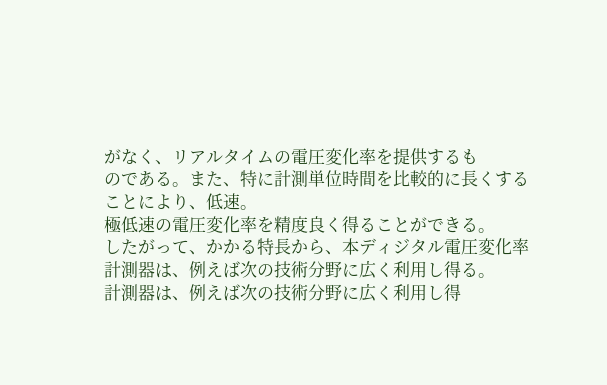がなく、リアルタイムの電圧変化率を提供するも
のである。また、特に計測単位時間を比較的に長くする
ことにより、低速。
極低速の電圧変化率を精度良く得ることができる。
したがって、かかる特長から、本ディジタル電圧変化率
計測器は、例えば次の技術分野に広く利用し得る。
計測器は、例えば次の技術分野に広く利用し得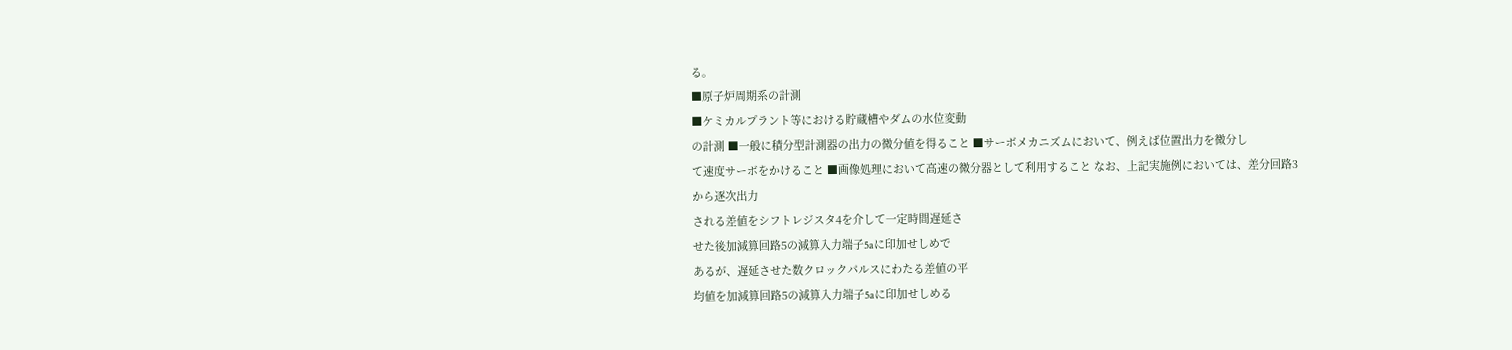る。
■原子炉周期系の計測
■ケミカルプラント等における貯蔵槽やダムの水位変動
の計測 ■一般に積分型計測器の出力の微分値を得ること ■サーボメカニズムにおいて、例えば位置出力を微分し
て速度サーボをかけること ■画像処理において高速の微分器として利用すること なお、上記実施例においては、差分回路3から逐次出力
される差値をシフトレジスタ4を介して一定時間遅延さ
せた後加減算回路5の減算入力端子5aに印加せしめで
あるが、遅延させた数クロックパルスにわたる差値の平
均値を加減算回路5の減算入力端子5aに印加せしめる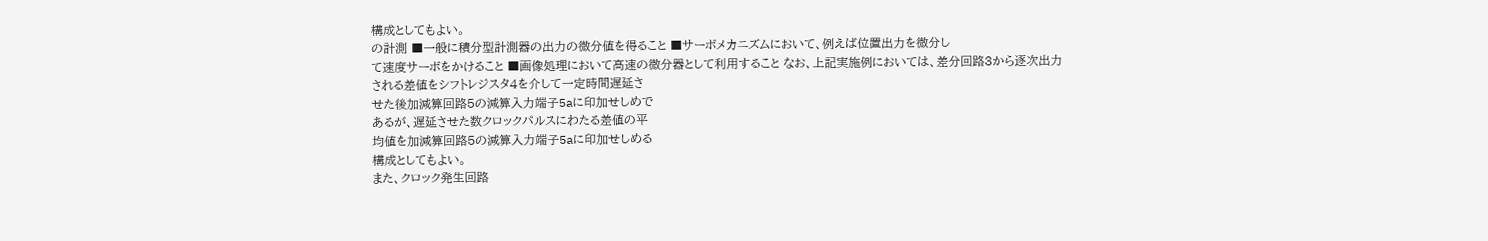構成としてもよい。
の計測 ■一般に積分型計測器の出力の微分値を得ること ■サーボメカニズムにおいて、例えば位置出力を微分し
て速度サーボをかけること ■画像処理において高速の微分器として利用すること なお、上記実施例においては、差分回路3から逐次出力
される差値をシフトレジスタ4を介して一定時間遅延さ
せた後加減算回路5の減算入力端子5aに印加せしめで
あるが、遅延させた数クロックパルスにわたる差値の平
均値を加減算回路5の減算入力端子5aに印加せしめる
構成としてもよい。
また、クロック発生回路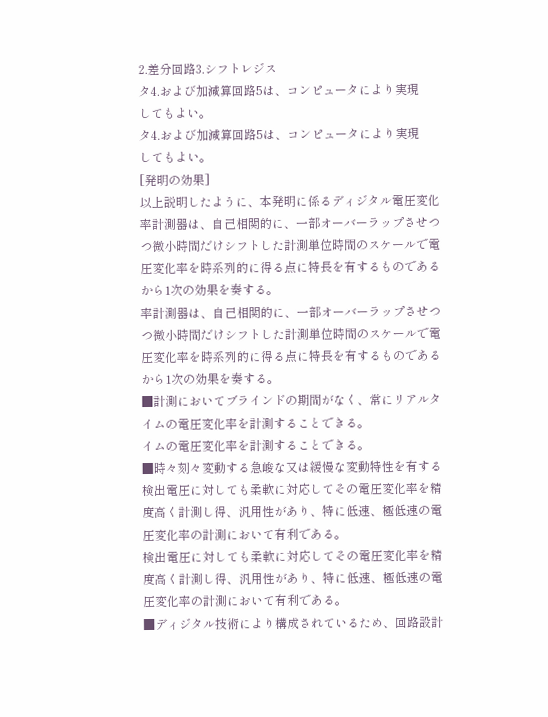2.差分回路3.シフトレジス
タ4.および加減算回路5は、コンピュータにより実現
してもよい。
タ4.および加減算回路5は、コンピュータにより実現
してもよい。
[発明の効果]
以上説明したように、本発明に係るディジタル電圧変化
率計測器は、自己相関的に、一部オーバーラップさせつ
つ微小時間だけシフトした計測単位時間のスケールで電
圧変化率を時系列的に得る点に特長を有するものである
から1次の効果を奏する。
率計測器は、自己相関的に、一部オーバーラップさせつ
つ微小時間だけシフトした計測単位時間のスケールで電
圧変化率を時系列的に得る点に特長を有するものである
から1次の効果を奏する。
■計測においてブラインドの期間がなく、常にリアルタ
イムの電圧変化率を計測することできる。
イムの電圧変化率を計測することできる。
■時々刻々変動する急峻な又は緩慢な変動特性を有する
検出電圧に対しても柔軟に対応してその電圧変化率を精
度高く計測し得、汎用性があり、特に低速、極低速の電
圧変化率の計測において有利である。
検出電圧に対しても柔軟に対応してその電圧変化率を精
度高く計測し得、汎用性があり、特に低速、極低速の電
圧変化率の計測において有利である。
■ディジタル技術により構成されているため、回路設計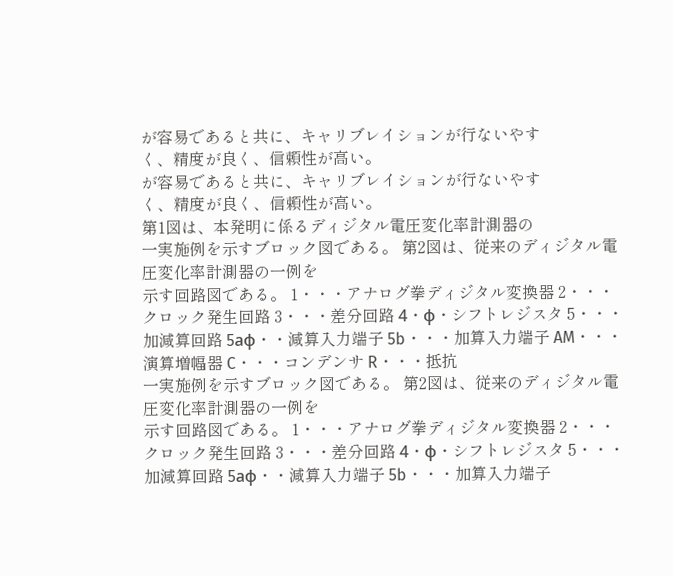が容易であると共に、キャリブレイションが行ないやす
く、精度が良く、信頼性が高い。
が容易であると共に、キャリブレイションが行ないやす
く、精度が良く、信頼性が高い。
第1図は、本発明に係るディジタル電圧変化率計測器の
一実施例を示すブロック図である。 第2図は、従来のディジタル電圧変化率計測器の一例を
示す回路図である。 1・・・アナログ拳ディジタル変換器 2・・・クロック発生回路 3・・・差分回路 4・φ・シフトレジスタ 5・・・加減算回路 5aφ・・減算入力端子 5b・・・加算入力端子 AM・・・演算増幅器 C・・・コンデンサ R・・・抵抗
一実施例を示すブロック図である。 第2図は、従来のディジタル電圧変化率計測器の一例を
示す回路図である。 1・・・アナログ拳ディジタル変換器 2・・・クロック発生回路 3・・・差分回路 4・φ・シフトレジスタ 5・・・加減算回路 5aφ・・減算入力端子 5b・・・加算入力端子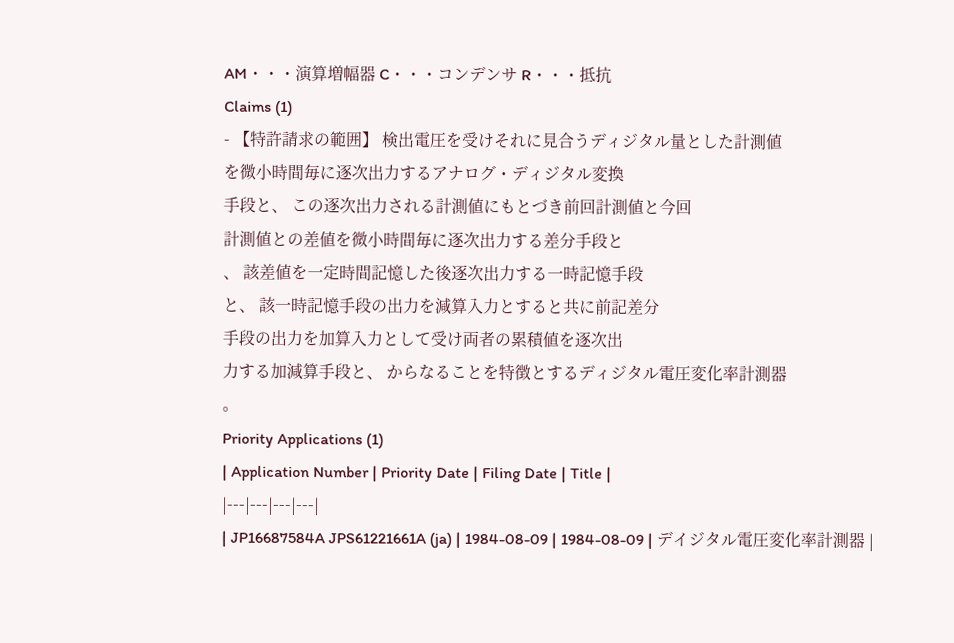AM・・・演算増幅器 C・・・コンデンサ R・・・抵抗
Claims (1)
- 【特許請求の範囲】 検出電圧を受けそれに見合うディジタル量とした計測値
を微小時間毎に逐次出力するアナログ・ディジタル変換
手段と、 この逐次出力される計測値にもとづき前回計測値と今回
計測値との差値を微小時間毎に逐次出力する差分手段と
、 該差値を一定時間記憶した後逐次出力する一時記憶手段
と、 該一時記憶手段の出力を減算入力とすると共に前記差分
手段の出力を加算入力として受け両者の累積値を逐次出
力する加減算手段と、 からなることを特徴とするディジタル電圧変化率計測器
。
Priority Applications (1)
| Application Number | Priority Date | Filing Date | Title |
|---|---|---|---|
| JP16687584A JPS61221661A (ja) | 1984-08-09 | 1984-08-09 | デイジタル電圧変化率計測器 |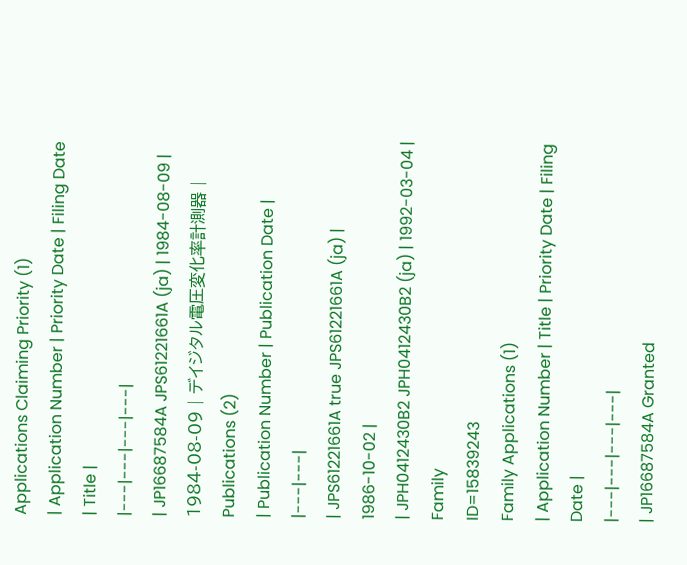Applications Claiming Priority (1)
| Application Number | Priority Date | Filing Date | Title |
|---|---|---|---|
| JP16687584A JPS61221661A (ja) | 1984-08-09 | 1984-08-09 | デイジタル電圧変化率計測器 |
Publications (2)
| Publication Number | Publication Date |
|---|---|
| JPS61221661A true JPS61221661A (ja) | 1986-10-02 |
| JPH0412430B2 JPH0412430B2 (ja) | 1992-03-04 |
Family
ID=15839243
Family Applications (1)
| Application Number | Title | Priority Date | Filing Date |
|---|---|---|---|
| JP16687584A Granted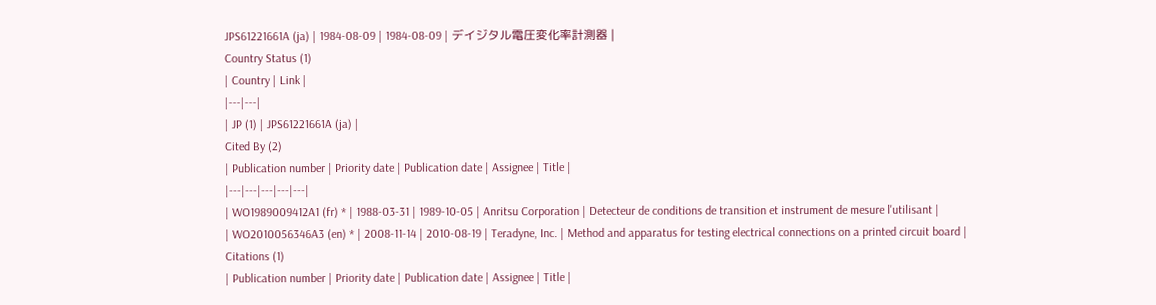JPS61221661A (ja) | 1984-08-09 | 1984-08-09 | デイジタル電圧変化率計測器 |
Country Status (1)
| Country | Link |
|---|---|
| JP (1) | JPS61221661A (ja) |
Cited By (2)
| Publication number | Priority date | Publication date | Assignee | Title |
|---|---|---|---|---|
| WO1989009412A1 (fr) * | 1988-03-31 | 1989-10-05 | Anritsu Corporation | Detecteur de conditions de transition et instrument de mesure l'utilisant |
| WO2010056346A3 (en) * | 2008-11-14 | 2010-08-19 | Teradyne, Inc. | Method and apparatus for testing electrical connections on a printed circuit board |
Citations (1)
| Publication number | Priority date | Publication date | Assignee | Title |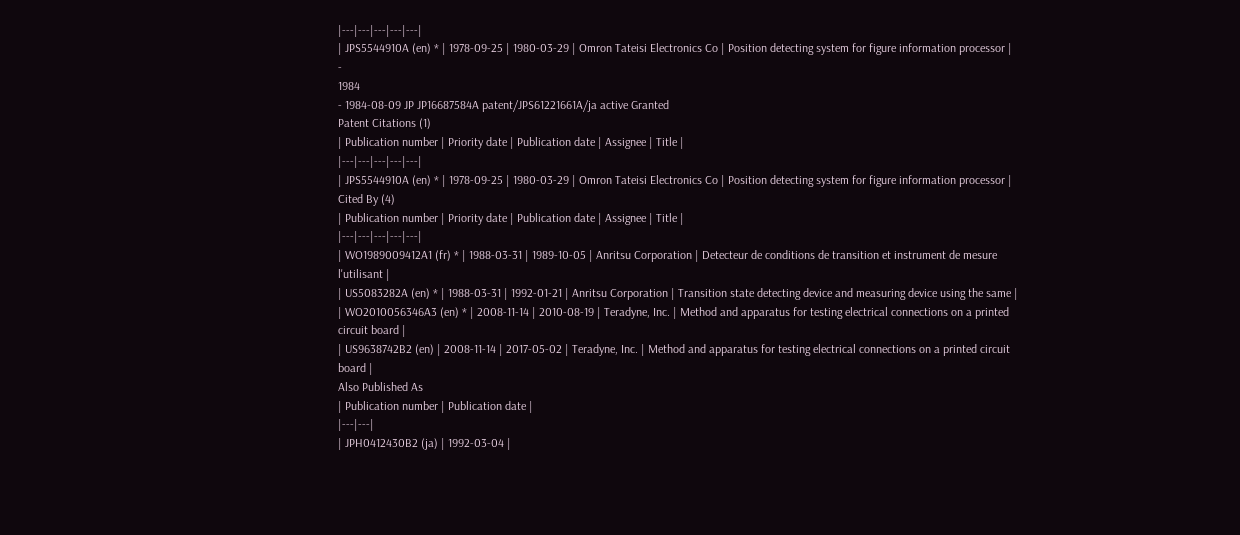|---|---|---|---|---|
| JPS5544910A (en) * | 1978-09-25 | 1980-03-29 | Omron Tateisi Electronics Co | Position detecting system for figure information processor |
-
1984
- 1984-08-09 JP JP16687584A patent/JPS61221661A/ja active Granted
Patent Citations (1)
| Publication number | Priority date | Publication date | Assignee | Title |
|---|---|---|---|---|
| JPS5544910A (en) * | 1978-09-25 | 1980-03-29 | Omron Tateisi Electronics Co | Position detecting system for figure information processor |
Cited By (4)
| Publication number | Priority date | Publication date | Assignee | Title |
|---|---|---|---|---|
| WO1989009412A1 (fr) * | 1988-03-31 | 1989-10-05 | Anritsu Corporation | Detecteur de conditions de transition et instrument de mesure l'utilisant |
| US5083282A (en) * | 1988-03-31 | 1992-01-21 | Anritsu Corporation | Transition state detecting device and measuring device using the same |
| WO2010056346A3 (en) * | 2008-11-14 | 2010-08-19 | Teradyne, Inc. | Method and apparatus for testing electrical connections on a printed circuit board |
| US9638742B2 (en) | 2008-11-14 | 2017-05-02 | Teradyne, Inc. | Method and apparatus for testing electrical connections on a printed circuit board |
Also Published As
| Publication number | Publication date |
|---|---|
| JPH0412430B2 (ja) | 1992-03-04 |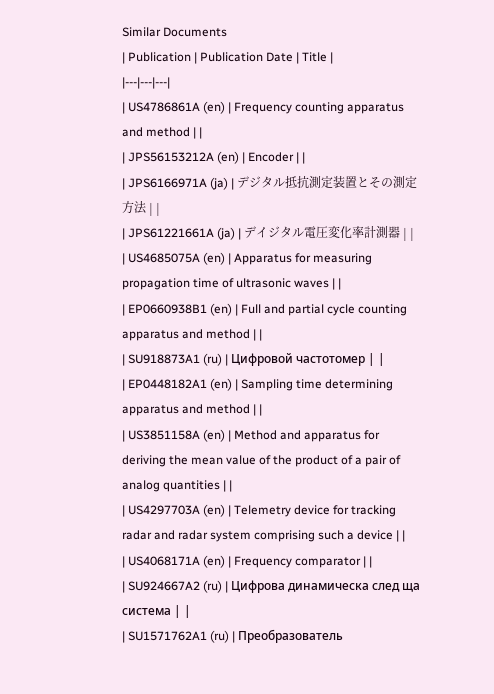Similar Documents
| Publication | Publication Date | Title |
|---|---|---|
| US4786861A (en) | Frequency counting apparatus and method | |
| JPS56153212A (en) | Encoder | |
| JPS6166971A (ja) | デジタル抵抗測定装置とその測定方法 | |
| JPS61221661A (ja) | デイジタル電圧変化率計測器 | |
| US4685075A (en) | Apparatus for measuring propagation time of ultrasonic waves | |
| EP0660938B1 (en) | Full and partial cycle counting apparatus and method | |
| SU918873A1 (ru) | Цифровой частотомер | |
| EP0448182A1 (en) | Sampling time determining apparatus and method | |
| US3851158A (en) | Method and apparatus for deriving the mean value of the product of a pair of analog quantities | |
| US4297703A (en) | Telemetry device for tracking radar and radar system comprising such a device | |
| US4068171A (en) | Frequency comparator | |
| SU924667A2 (ru) | Цифрова динамическа след ща система | |
| SU1571762A1 (ru) | Преобразователь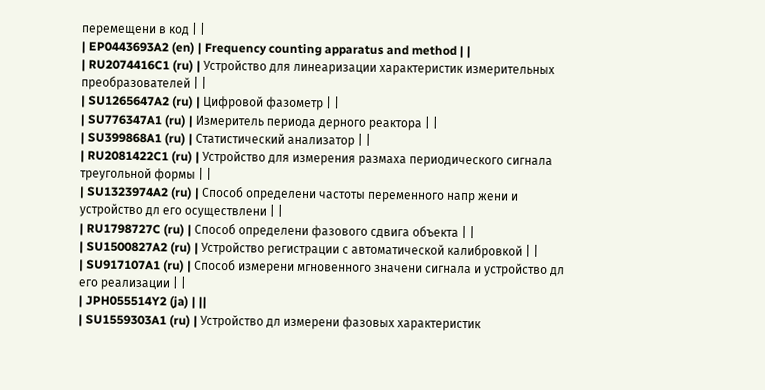перемещени в код | |
| EP0443693A2 (en) | Frequency counting apparatus and method | |
| RU2074416C1 (ru) | Устройство для линеаризации характеристик измерительных преобразователей | |
| SU1265647A2 (ru) | Цифровой фазометр | |
| SU776347A1 (ru) | Измеритель периода дерного реактора | |
| SU399868A1 (ru) | Статистический анализатор | |
| RU2081422C1 (ru) | Устройство для измерения размаха периодического сигнала треугольной формы | |
| SU1323974A2 (ru) | Способ определени частоты переменного напр жени и устройство дл его осуществлени | |
| RU1798727C (ru) | Способ определени фазового сдвига объекта | |
| SU1500827A2 (ru) | Устройство регистрации с автоматической калибровкой | |
| SU917107A1 (ru) | Способ измерени мгновенного значени сигнала и устройство дл его реализации | |
| JPH055514Y2 (ja) | ||
| SU1559303A1 (ru) | Устройство дл измерени фазовых характеристик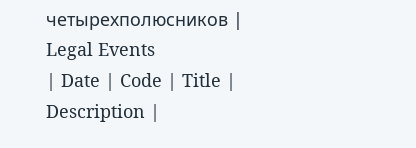четырехполюсников |
Legal Events
| Date | Code | Title | Description |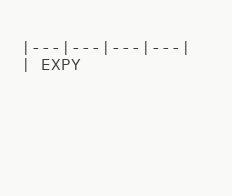|---|---|---|---|
| EXPY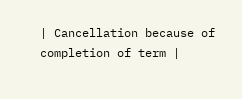| Cancellation because of completion of term |